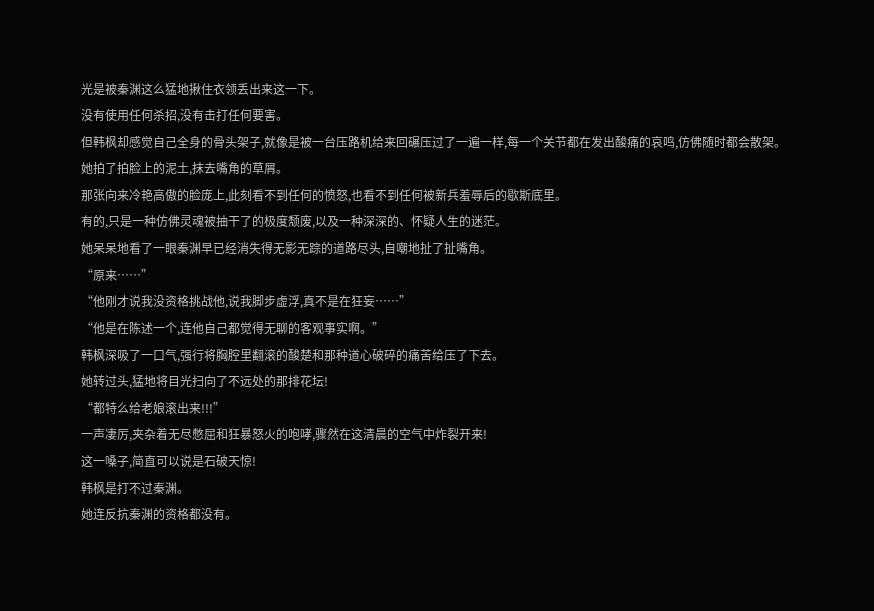光是被秦渊这么猛地揪住衣领丢出来这一下。
没有使用任何杀招,没有击打任何要害。
但韩枫却感觉自己全身的骨头架子,就像是被一台压路机给来回碾压过了一遍一样,每一个关节都在发出酸痛的哀鸣,仿佛随时都会散架。
她拍了拍脸上的泥土,抹去嘴角的草屑。
那张向来冷艳高傲的脸庞上,此刻看不到任何的愤怒,也看不到任何被新兵羞辱后的歇斯底里。
有的,只是一种仿佛灵魂被抽干了的极度颓废,以及一种深深的、怀疑人生的迷茫。
她呆呆地看了一眼秦渊早已经消失得无影无踪的道路尽头,自嘲地扯了扯嘴角。
“原来……”
“他刚才说我没资格挑战他,说我脚步虚浮,真不是在狂妄……”
“他是在陈述一个,连他自己都觉得无聊的客观事实啊。”
韩枫深吸了一口气,强行将胸腔里翻滚的酸楚和那种道心破碎的痛苦给压了下去。
她转过头,猛地将目光扫向了不远处的那排花坛!
“都特么给老娘滚出来!!!”
一声凄厉,夹杂着无尽憋屈和狂暴怒火的咆哮,骤然在这清晨的空气中炸裂开来!
这一嗓子,简直可以说是石破天惊!
韩枫是打不过秦渊。
她连反抗秦渊的资格都没有。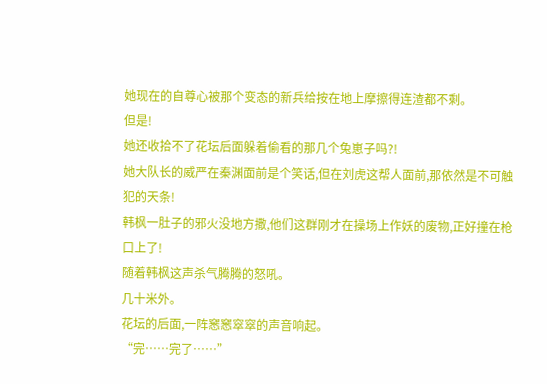她现在的自尊心被那个变态的新兵给按在地上摩擦得连渣都不剩。
但是!
她还收拾不了花坛后面躲着偷看的那几个兔崽子吗?!
她大队长的威严在秦渊面前是个笑话,但在刘虎这帮人面前,那依然是不可触犯的天条!
韩枫一肚子的邪火没地方撒,他们这群刚才在操场上作妖的废物,正好撞在枪口上了!
随着韩枫这声杀气腾腾的怒吼。
几十米外。
花坛的后面,一阵窸窸窣窣的声音响起。
“完……完了……”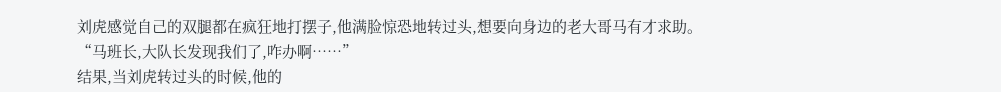刘虎感觉自己的双腿都在疯狂地打摆子,他满脸惊恐地转过头,想要向身边的老大哥马有才求助。
“马班长,大队长发现我们了,咋办啊……”
结果,当刘虎转过头的时候,他的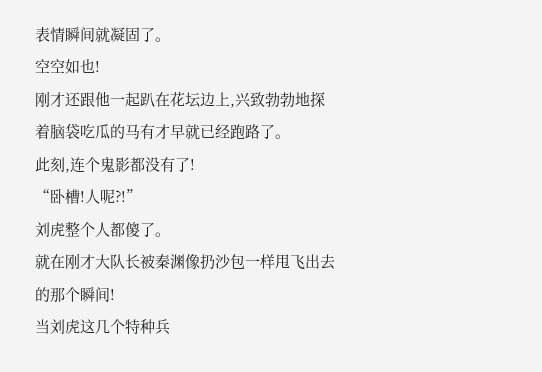表情瞬间就凝固了。
空空如也!
刚才还跟他一起趴在花坛边上,兴致勃勃地探着脑袋吃瓜的马有才早就已经跑路了。
此刻,连个鬼影都没有了!
“卧槽!人呢?!”
刘虎整个人都傻了。
就在刚才大队长被秦渊像扔沙包一样甩飞出去的那个瞬间!
当刘虎这几个特种兵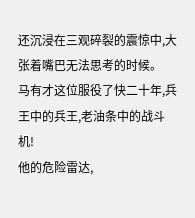还沉浸在三观碎裂的震惊中,大张着嘴巴无法思考的时候。
马有才这位服役了快二十年,兵王中的兵王,老油条中的战斗机!
他的危险雷达,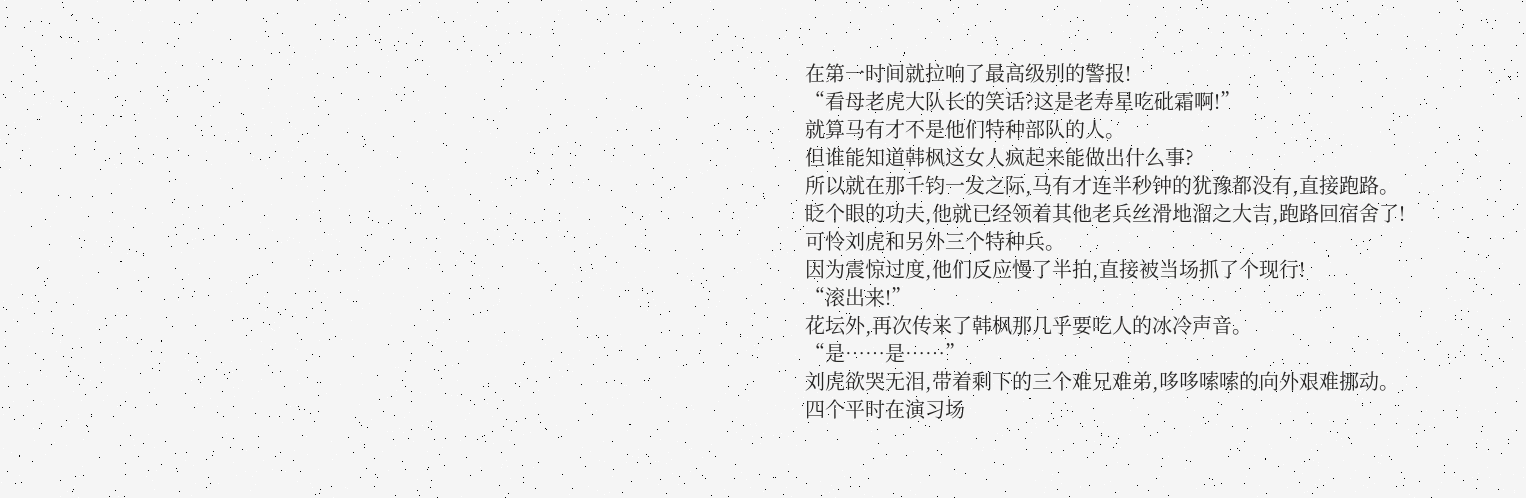在第一时间就拉响了最高级别的警报!
“看母老虎大队长的笑话?这是老寿星吃砒霜啊!”
就算马有才不是他们特种部队的人。
但谁能知道韩枫这女人疯起来能做出什么事?
所以就在那千钧一发之际,马有才连半秒钟的犹豫都没有,直接跑路。
眨个眼的功夫,他就已经领着其他老兵丝滑地溜之大吉,跑路回宿舍了!
可怜刘虎和另外三个特种兵。
因为震惊过度,他们反应慢了半拍,直接被当场抓了个现行!
“滚出来!”
花坛外,再次传来了韩枫那几乎要吃人的冰冷声音。
“是……是……”
刘虎欲哭无泪,带着剩下的三个难兄难弟,哆哆嗦嗦的向外艰难挪动。
四个平时在演习场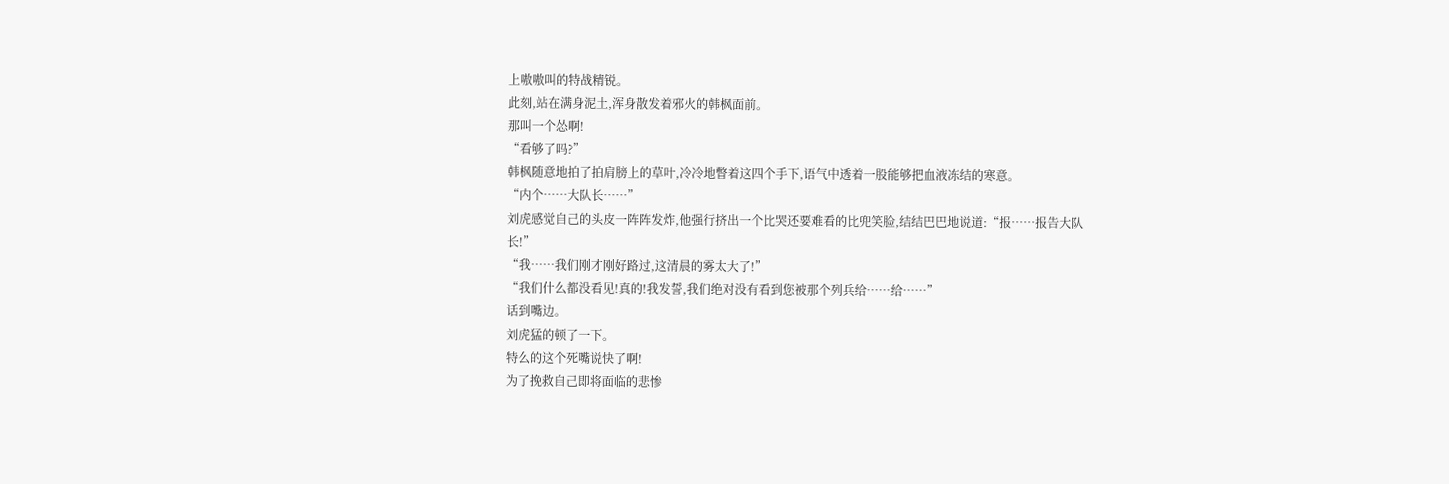上嗷嗷叫的特战精锐。
此刻,站在满身泥土,浑身散发着邪火的韩枫面前。
那叫一个怂啊!
“看够了吗?”
韩枫随意地拍了拍肩膀上的草叶,冷冷地瞥着这四个手下,语气中透着一股能够把血液冻结的寒意。
“内个……大队长……”
刘虎感觉自己的头皮一阵阵发炸,他强行挤出一个比哭还要难看的比兜笑脸,结结巴巴地说道:“报……报告大队长!”
“我……我们刚才刚好路过,这清晨的雾太大了!”
“我们什么都没看见!真的!我发誓,我们绝对没有看到您被那个列兵给……给……”
话到嘴边。
刘虎猛的顿了一下。
特么的这个死嘴说快了啊!
为了挽救自己即将面临的悲惨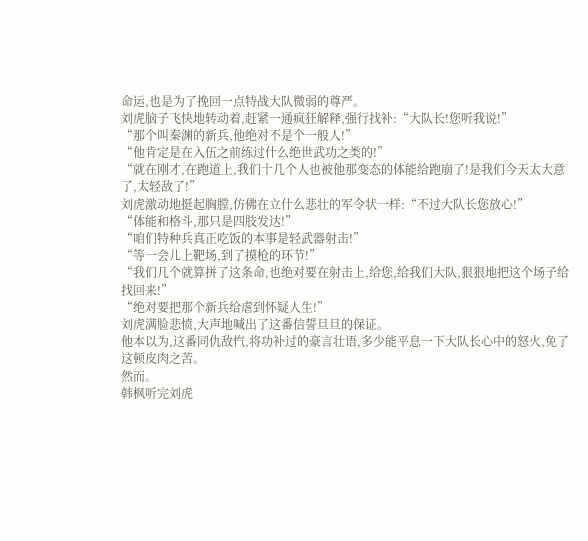命运,也是为了挽回一点特战大队微弱的尊严。
刘虎脑子飞快地转动着,赶紧一通疯狂解释,强行找补:“大队长!您听我说!”
“那个叫秦渊的新兵,他绝对不是个一般人!”
“他肯定是在入伍之前练过什么绝世武功之类的!”
“就在刚才,在跑道上,我们十几个人也被他那变态的体能给跑崩了!是我们今天太大意了,太轻敌了!”
刘虎激动地挺起胸膛,仿佛在立什么悲壮的军令状一样:“不过大队长您放心!”
“体能和格斗,那只是四肢发达!”
“咱们特种兵真正吃饭的本事是轻武器射击!”
“等一会儿上靶场,到了摸枪的环节!”
“我们几个就算拼了这条命,也绝对要在射击上,给您,给我们大队,狠狠地把这个场子给找回来!”
“绝对要把那个新兵给虐到怀疑人生!”
刘虎满脸悲愤,大声地喊出了这番信誓旦旦的保证。
他本以为,这番同仇敌忾,将功补过的豪言壮语,多少能平息一下大队长心中的怒火,免了这顿皮肉之苦。
然而。
韩枫听完刘虎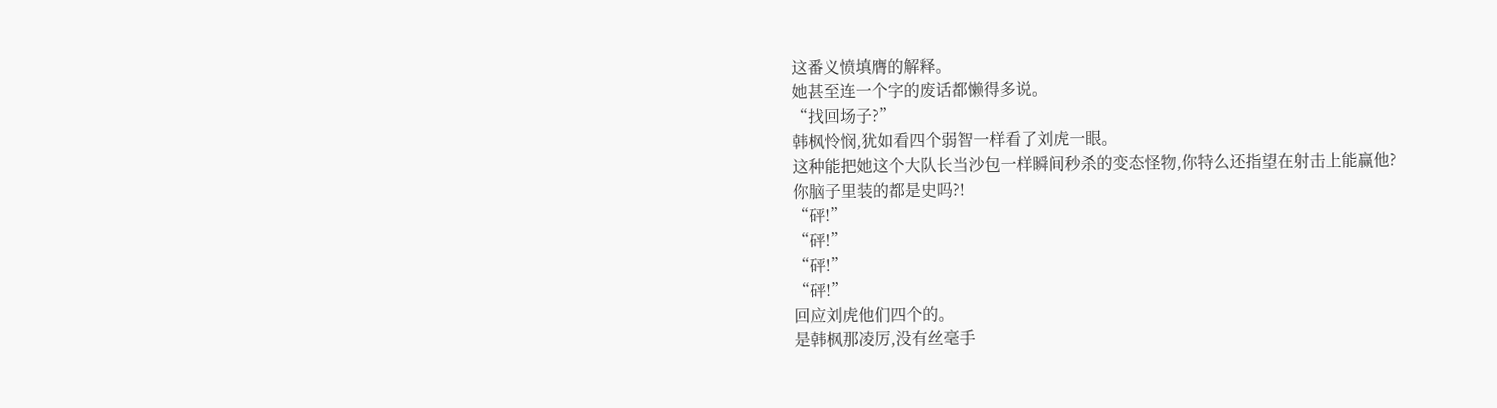这番义愤填膺的解释。
她甚至连一个字的废话都懒得多说。
“找回场子?”
韩枫怜悯,犹如看四个弱智一样看了刘虎一眼。
这种能把她这个大队长当沙包一样瞬间秒杀的变态怪物,你特么还指望在射击上能赢他?
你脑子里装的都是史吗?!
“砰!”
“砰!”
“砰!”
“砰!”
回应刘虎他们四个的。
是韩枫那凌厉,没有丝毫手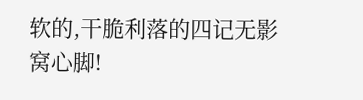软的,干脆利落的四记无影窝心脚!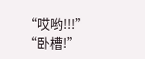“哎哟!!!”
“卧槽!”